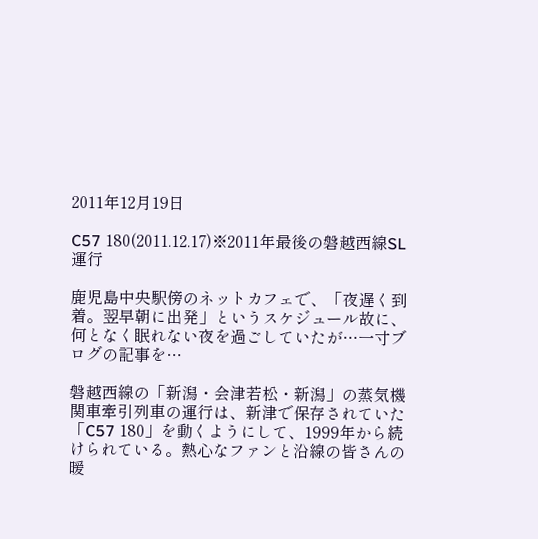2011年12月19日

C57 180(2011.12.17)※2011年最後の磐越西線SL運行

鹿児島中央駅傍のネットカフェで、「夜遅く到着。翌早朝に出発」というスケジュール故に、何となく眠れない夜を過ごしていたが…一寸ブログの記事を…

磐越西線の「新潟・会津若松・新潟」の蒸気機関車牽引列車の運行は、新津で保存されていた「C57 180」を動くようにして、1999年から続けられている。熱心なファンと沿線の皆さんの暖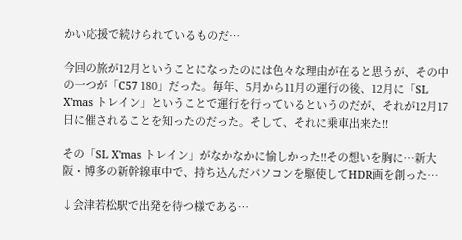かい応援で続けられているものだ…

今回の旅が12月ということになったのには色々な理由が在ると思うが、その中の一つが「C57 180」だった。毎年、5月から11月の運行の後、12月に「SL X'mas トレイン」ということで運行を行っているというのだが、それが12月17日に催されることを知ったのだった。そして、それに乗車出来た!!

その「SL X'mas トレイン」がなかなかに愉しかった!!その想いを胸に…新大阪・博多の新幹線車中で、持ち込んだパソコンを駆使してHDR画を創った…

↓会津若松駅で出発を待つ様である…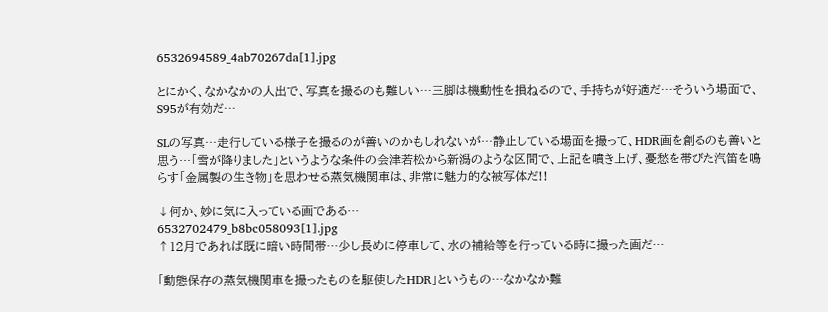6532694589_4ab70267da[1].jpg

とにかく、なかなかの人出で、写真を撮るのも難しい…三脚は機動性を損ねるので、手持ちが好適だ…そういう場面で、S95が有効だ…

SLの写真…走行している様子を撮るのが善いのかもしれないが…静止している場面を撮って、HDR画を創るのも善いと思う…「雪が降りました」というような条件の会津若松から新潟のような区間で、上記を噴き上げ、憂愁を帯びた汽笛を鳴らす「金属製の生き物」を思わせる蒸気機関車は、非常に魅力的な被写体だ!!

↓何か、妙に気に入っている画である…
6532702479_b8bc058093[1].jpg
↑12月であれば既に暗い時間帯…少し長めに停車して、水の補給等を行っている時に撮った画だ…

「動態保存の蒸気機関車を撮ったものを駆使したHDR」というもの…なかなか難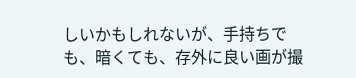しいかもしれないが、手持ちでも、暗くても、存外に良い画が撮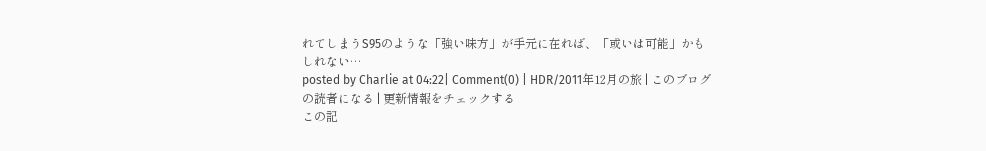れてしまうS95のような「強い味方」が手元に在れば、「或いは可能」かもしれない…
posted by Charlie at 04:22| Comment(0) | HDR/2011年12月の旅 | このブログの読者になる | 更新情報をチェックする
この記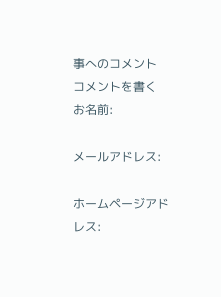事へのコメント
コメントを書く
お名前:

メールアドレス:

ホームページアドレス: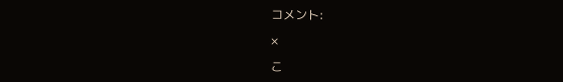コメント:

×

こ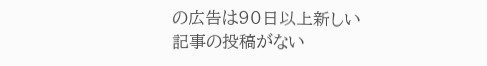の広告は90日以上新しい記事の投稿がない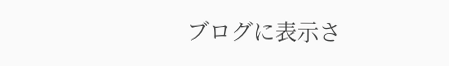ブログに表示さ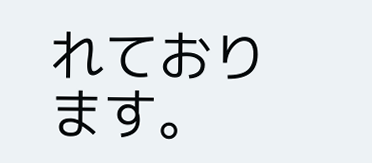れております。